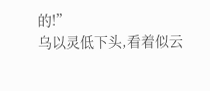的!”
乌以灵低下头,看着似云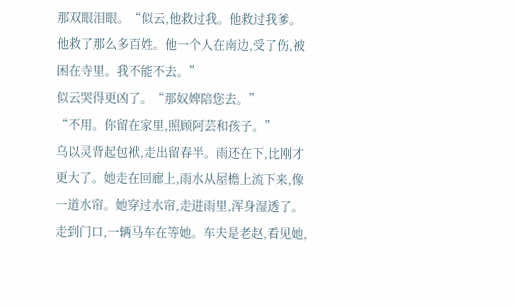那双眼泪眼。“似云,他救过我。他救过我爹。他救了那么多百姓。他一个人在南边,受了伤,被困在寺里。我不能不去。”
似云哭得更凶了。“那奴婢陪您去。”
“不用。你留在家里,照顾阿芸和孩子。”
乌以灵背起包袱,走出留春半。雨还在下,比刚才更大了。她走在回廊上,雨水从屋檐上流下来,像一道水帘。她穿过水帘,走进雨里,浑身湿透了。
走到门口,一辆马车在等她。车夫是老赵,看见她,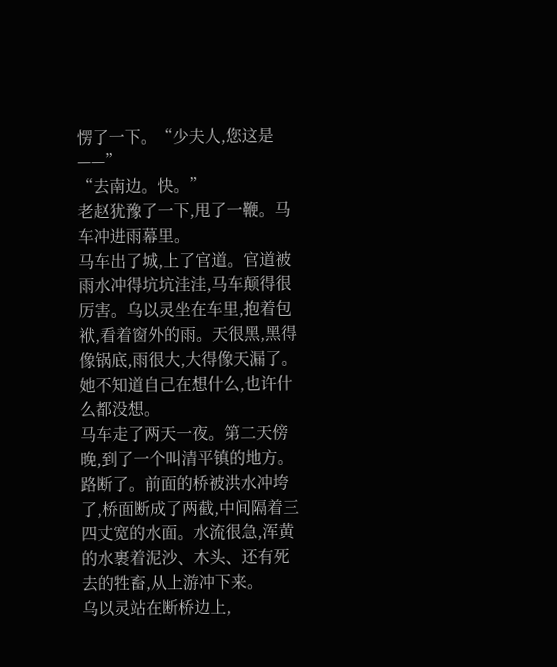愣了一下。“少夫人,您这是——”
“去南边。快。”
老赵犹豫了一下,甩了一鞭。马车冲进雨幕里。
马车出了城,上了官道。官道被雨水冲得坑坑洼洼,马车颠得很厉害。乌以灵坐在车里,抱着包袱,看着窗外的雨。天很黑,黑得像锅底,雨很大,大得像天漏了。
她不知道自己在想什么,也许什么都没想。
马车走了两天一夜。第二天傍晚,到了一个叫清平镇的地方。路断了。前面的桥被洪水冲垮了,桥面断成了两截,中间隔着三四丈宽的水面。水流很急,浑黄的水裹着泥沙、木头、还有死去的牲畜,从上游冲下来。
乌以灵站在断桥边上,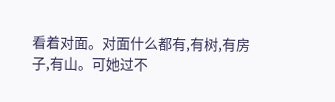看着对面。对面什么都有,有树,有房子,有山。可她过不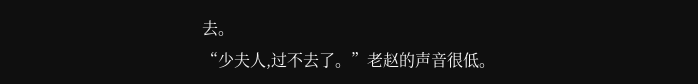去。
“少夫人,过不去了。”老赵的声音很低。